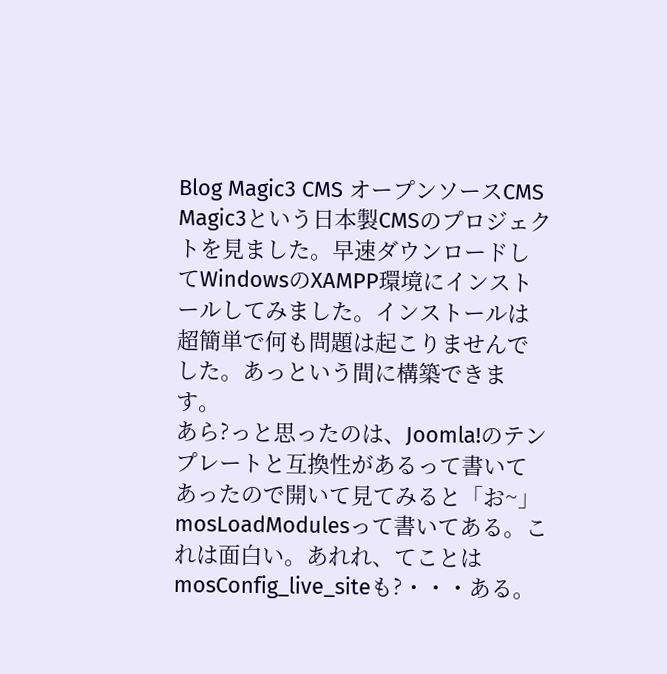Blog Magic3 CMS オープンソースCMS
Magic3という日本製CMSのプロジェクトを見ました。早速ダウンロードしてWindowsのXAMPP環境にインストールしてみました。インストールは超簡単で何も問題は起こりませんでした。あっという間に構築できます。
あら?っと思ったのは、Joomla!のテンプレートと互換性があるって書いてあったので開いて見てみると「お~」mosLoadModulesって書いてある。これは面白い。あれれ、てことはmosConfig_live_siteも?・・・ある。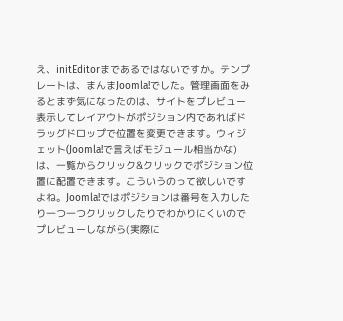え、initEditorまであるではないですか。テンプレートは、まんまJoomla!でした。管理画面をみるとまず気になったのは、サイトをプレビュー表示してレイアウトがポジション内であればドラッグドロップで位置を変更できます。ウィジェット(Joomla!で言えばモジュール相当かな)は、一覧からクリック&クリックでポジション位置に配置できます。こういうのって欲しいですよね。Joomla!ではポジションは番号を入力したり一つ一つクリックしたりでわかりにくいのでプレビューしながら(実際に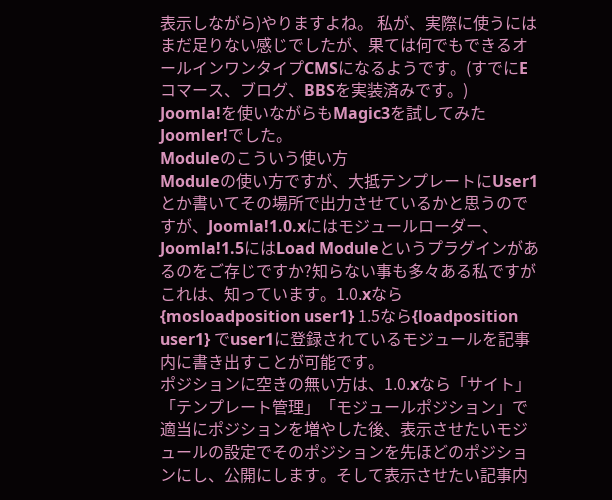表示しながら)やりますよね。 私が、実際に使うにはまだ足りない感じでしたが、果ては何でもできるオールインワンタイプCMSになるようです。(すでにEコマース、ブログ、BBSを実装済みです。)
Joomla!を使いながらもMagic3を試してみたJoomler!でした。
Moduleのこういう使い方
Moduleの使い方ですが、大抵テンプレートにUser1とか書いてその場所で出力させているかと思うのですが、Joomla!1.0.xにはモジュールローダー、Joomla!1.5にはLoad Moduleというプラグインがあるのをご存じですか?知らない事も多々ある私ですがこれは、知っています。1.0.xなら {mosloadposition user1} 1.5なら{loadposition user1} でuser1に登録されているモジュールを記事内に書き出すことが可能です。
ポジションに空きの無い方は、1.0.xなら「サイト」「テンプレート管理」「モジュールポジション」で適当にポジションを増やした後、表示させたいモジュールの設定でそのポジションを先ほどのポジションにし、公開にします。そして表示させたい記事内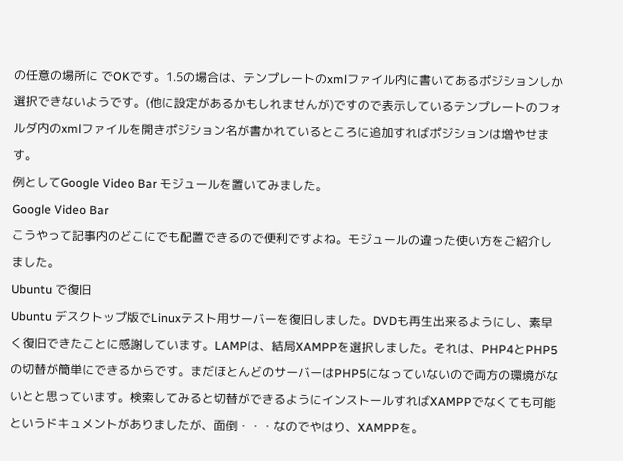の任意の場所に でOKです。1.5の場合は、テンプレートのxmlファイル内に書いてあるポジションしか選択できないようです。(他に設定があるかもしれませんが)ですので表示しているテンプレートのフォルダ内のxmlファイルを開きポジション名が書かれているところに追加すればポジションは増やせます。
例としてGoogle Video Bar モジュールを置いてみました。
Google Video Bar
こうやって記事内のどこにでも配置できるので便利ですよね。モジュールの違った使い方をご紹介しました。
Ubuntu で復旧
Ubuntu デスクトップ版でLinuxテスト用サーバーを復旧しました。DVDも再生出来るようにし、素早く復旧できたことに感謝しています。LAMPは、結局XAMPPを選択しました。それは、PHP4とPHP5の切替が簡単にできるからです。まだほとんどのサーバーはPHP5になっていないので両方の環境がないとと思っています。検索してみると切替ができるようにインストールすればXAMPPでなくても可能というドキュメントがありましたが、面倒・・・なのでやはり、XAMPPを。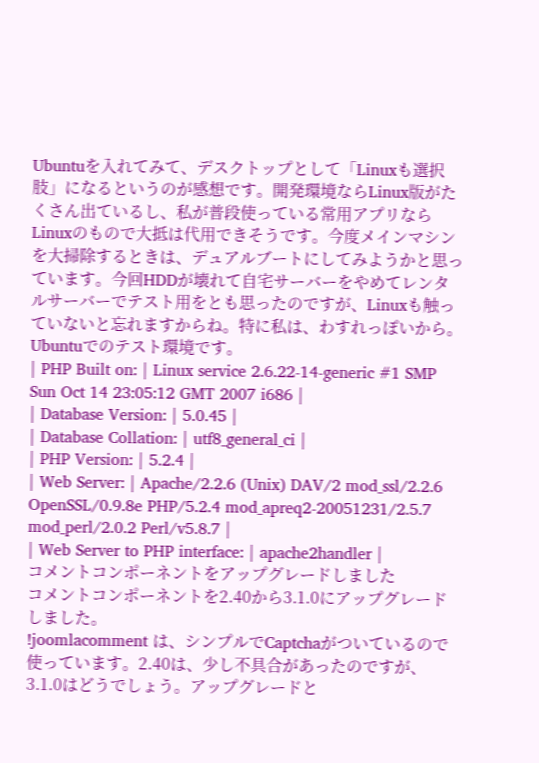Ubuntuを入れてみて、デスクトップとして「Linuxも選択肢」になるというのが感想です。開発環境ならLinux版がたくさん出ているし、私が普段使っている常用アプリならLinuxのもので大抵は代用できそうです。今度メインマシンを大掃除するときは、デュアルブートにしてみようかと思っています。今回HDDが壊れて自宅サーバーをやめてレンタルサーバーでテスト用をとも思ったのですが、Linuxも触っていないと忘れますからね。特に私は、わすれっぽいから。
Ubuntuでのテスト環境です。
| PHP Built on: | Linux service 2.6.22-14-generic #1 SMP Sun Oct 14 23:05:12 GMT 2007 i686 |
| Database Version: | 5.0.45 |
| Database Collation: | utf8_general_ci |
| PHP Version: | 5.2.4 |
| Web Server: | Apache/2.2.6 (Unix) DAV/2 mod_ssl/2.2.6 OpenSSL/0.9.8e PHP/5.2.4 mod_apreq2-20051231/2.5.7 mod_perl/2.0.2 Perl/v5.8.7 |
| Web Server to PHP interface: | apache2handler |
コメントコンポーネントをアップグレードしました
コメントコンポーネントを2.40から3.1.0にアップグレードしました。
!joomlacomment は、シンプルでCaptchaがついているので使っています。2.40は、少し不具合があったのですが、3.1.0はどうでしょう。アップグレードと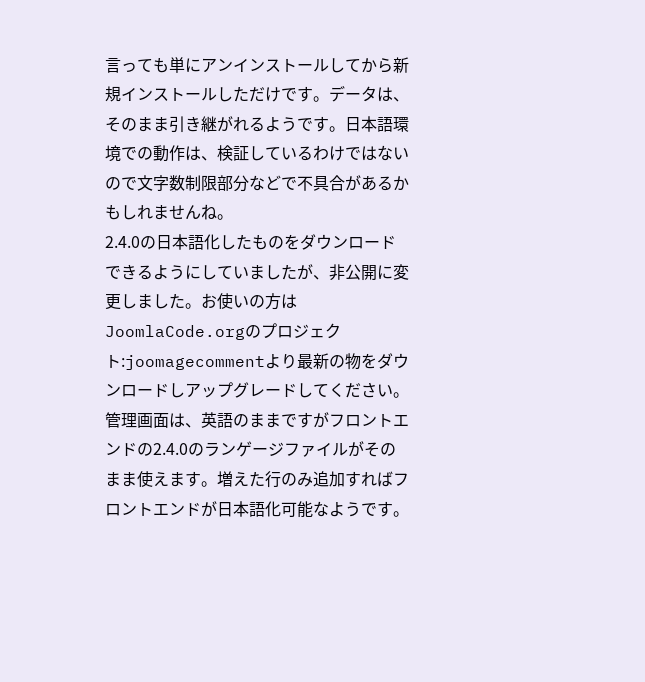言っても単にアンインストールしてから新規インストールしただけです。データは、そのまま引き継がれるようです。日本語環境での動作は、検証しているわけではないので文字数制限部分などで不具合があるかもしれませんね。
2.4.0の日本語化したものをダウンロードできるようにしていましたが、非公開に変更しました。お使いの方はJoomlaCode.orgのプロジェクト:joomagecommentより最新の物をダウンロードしアップグレードしてください。管理画面は、英語のままですがフロントエンドの2.4.0のランゲージファイルがそのまま使えます。増えた行のみ追加すればフロントエンドが日本語化可能なようです。